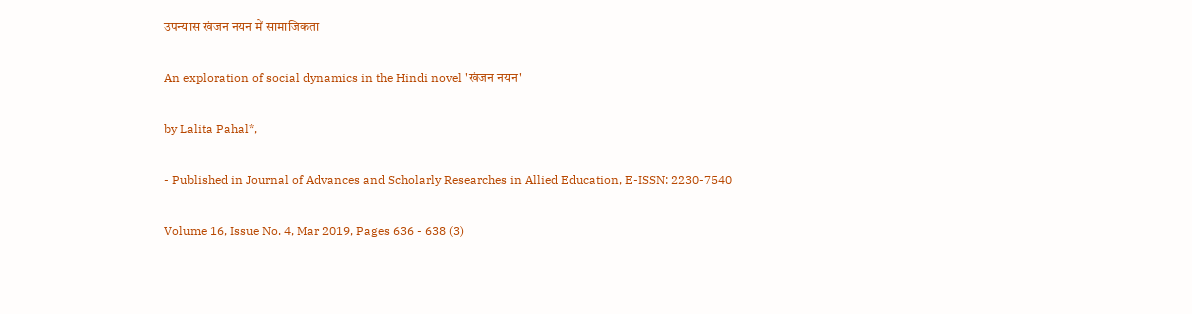उपन्यास खंजन नयन में सामाजिकता

An exploration of social dynamics in the Hindi novel 'खंजन नयन'

by Lalita Pahal*,

- Published in Journal of Advances and Scholarly Researches in Allied Education, E-ISSN: 2230-7540

Volume 16, Issue No. 4, Mar 2019, Pages 636 - 638 (3)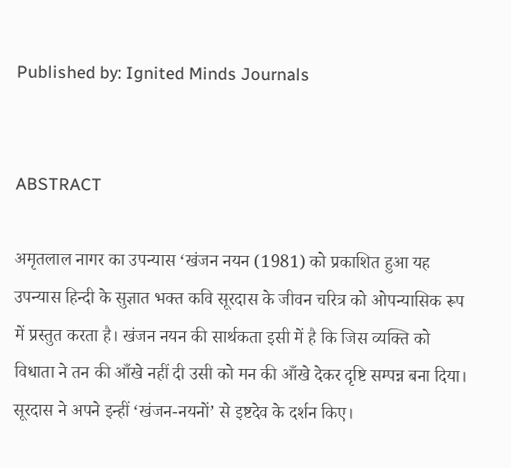Published by: Ignited Minds Journals


ABSTRACT

अमृतलाल नागर का उपन्यास ‘खंजन नयन (1981) को प्रकाशित हुआ यह उपन्यास हिन्दी के सुज्ञात भक्त कवि सूरदास के जीवन चरित्र को ओपन्यासिक रूप में प्रस्तुत करता है। खंजन नयन की सार्थकता इसी में है कि जिस व्यक्ति को विधाता ने तन की आँखे नहीं दी उसी को मन की आँखे देकर दृष्टि सम्पन्न बना दिया। सूरदास ने अपने इन्हीं ‘खंजन-नयनों’ से इष्टदेव के दर्शन किए।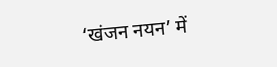‘खंजन नयन’ में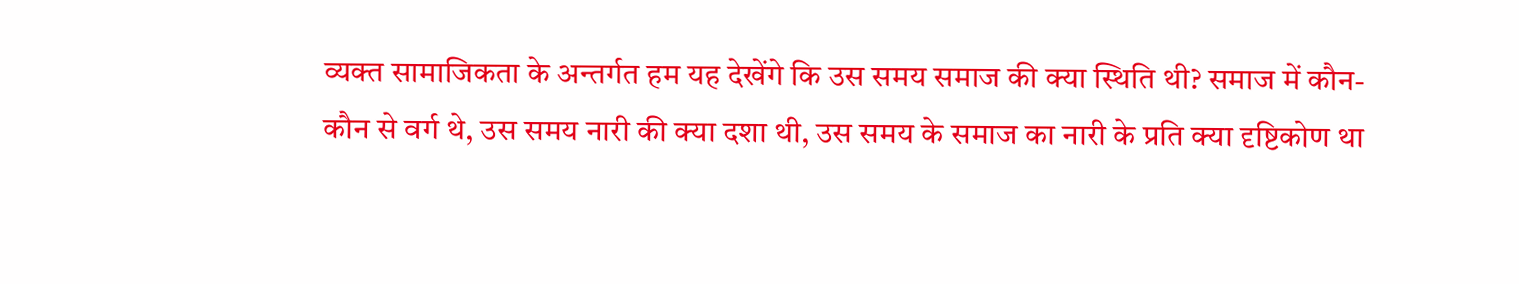व्यक्त सामाजिकता के अन्तर्गत हम यह देखेंगे कि उस समय समाज की क्या स्थिति थी? समाज में कौन-कौन से वर्ग थे, उस समय नारी की क्या दशा थी, उस समय के समाज का नारी के प्रति क्या दृष्टिकोण था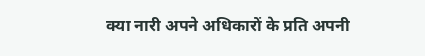क्या नारी अपने अधिकारों के प्रति अपनी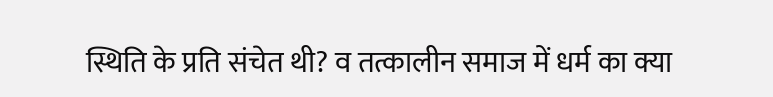स्थिति के प्रति संचेत थी? व तत्कालीन समाज में धर्म का क्या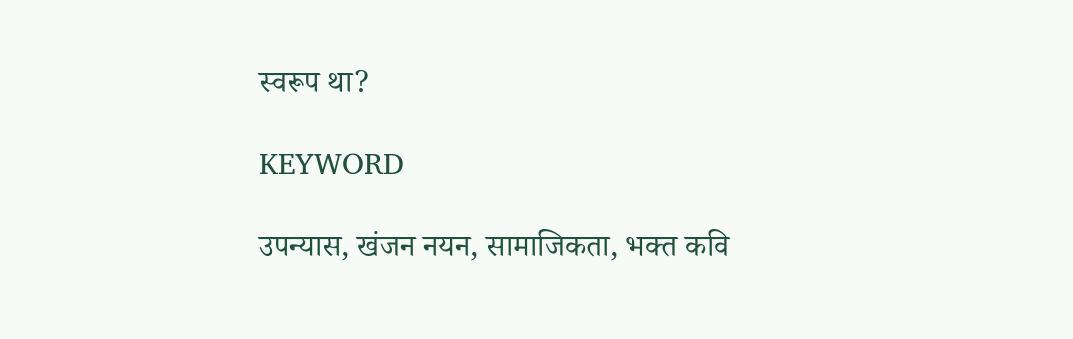स्वरूप था?

KEYWORD

उपन्यास, खंजन नयन, सामाजिकता, भक्त कवि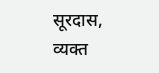सूरदास, व्यक्त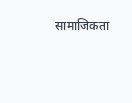सामाजिकता